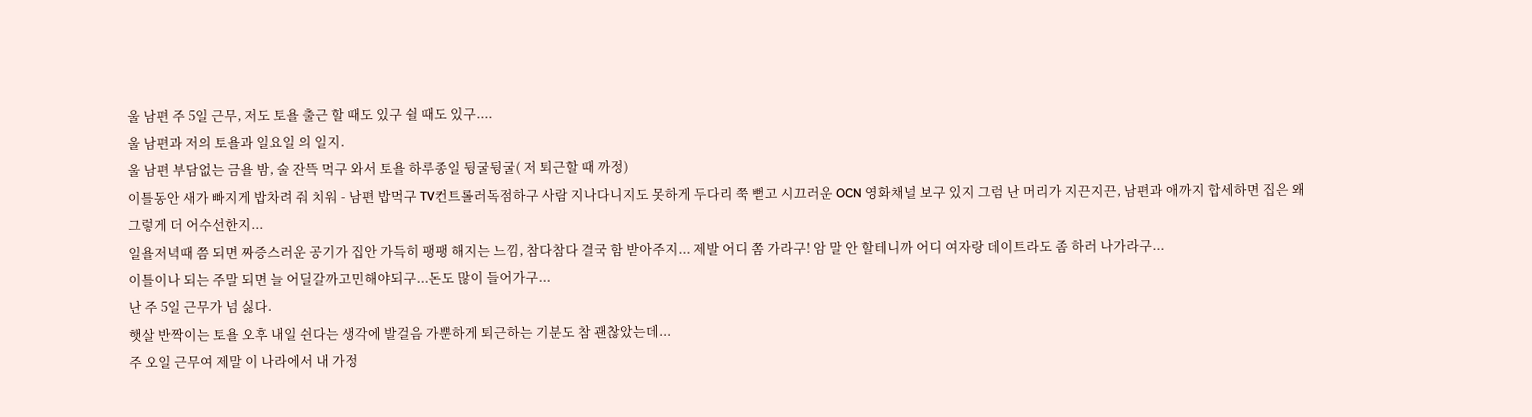울 남편 주 5일 근무, 저도 토욜 출근 할 때도 있구 쉴 때도 있구....
울 남편과 저의 토욜과 일요일 의 일지.
울 남편 부담없는 금욜 밤, 술 잔뜩 먹구 와서 토욜 하루종일 뒹굴뒹굴( 저 퇴근할 때 까정)
이틀동안 새가 빠지게 밥차려 줘 치워 - 남편 밥먹구 TV컨트롤러독점하구 사람 지나다니지도 못하게 두다리 쭉 뻗고 시끄러운 OCN 영화채널 보구 있지 그럼 난 머리가 지끈지끈, 남편과 애까지 합세하면 집은 왜 그렇게 더 어수선한지...
일욜저녁때 쯤 되면 짜증스러운 공기가 집안 가득히 팽팽 해지는 느낌, 참다참다 결국 함 받아주지... 제발 어디 쫌 가라구! 암 말 안 할테니까 어디 여자랑 데이트라도 좀 하러 나가라구...
이틀이나 되는 주말 되면 늘 어딜갈까고민해야되구...돈도 많이 들어가구...
난 주 5일 근무가 넘 싫다.
햇살 반짝이는 토욜 오후 내일 쉰다는 생각에 발걸음 가뿐하게 퇴근하는 기분도 참 괜찮았는데...
주 오일 근무여 제말 이 나라에서 내 가정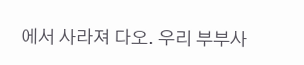에서 사라져 다오. 우리 부부사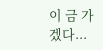이 금 가겠다...